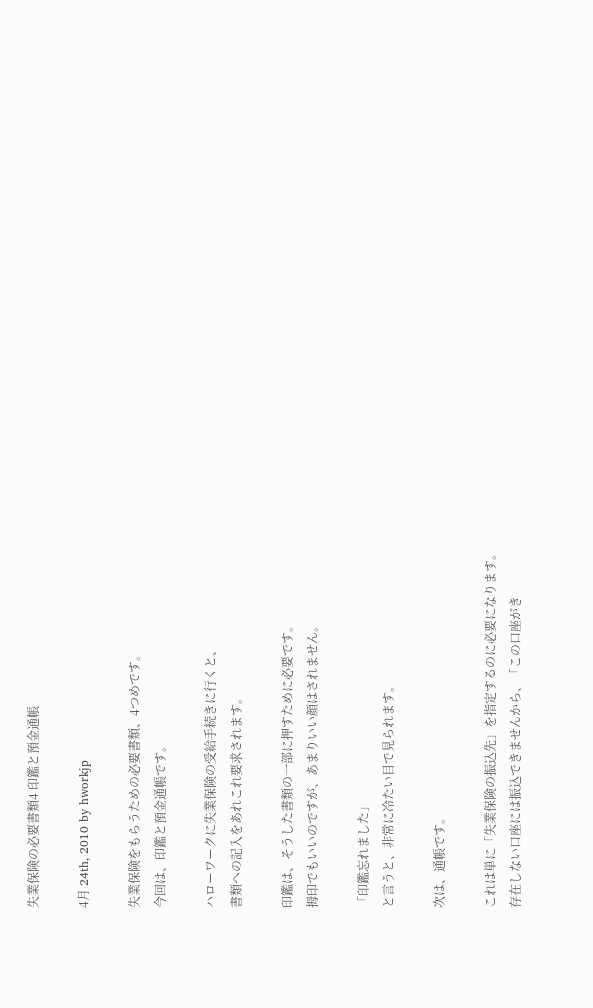失業保険の必要書類4 印鑑と預金通帳

4月 24th, 2010 by hworkjp

失業保険をもらうための必要書類、4つめです。
今回は、印鑑と預金通帳です。

ハローワークに失業保険の受給手続きに行くと、
書類への記入をあれこれ要求されます。

印鑑は、そうした書類の一部に押すために必要です。
拇印でもいいのですが、あまりいい顔はされません。

「印鑑忘れました」
と言うと、非常に冷たい目で見られます。

次は、通帳です。

これは単に「失業保険の振込先」を指定するのに必要になります。
存在しない口座には振込できませんから、「この口座がき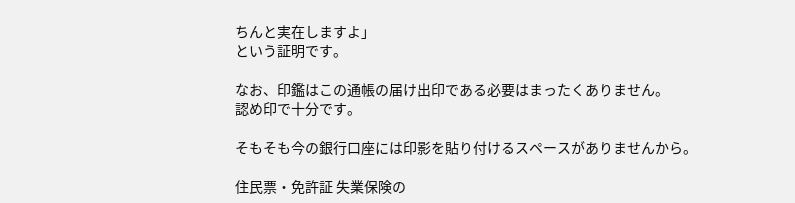ちんと実在しますよ」
という証明です。

なお、印鑑はこの通帳の届け出印である必要はまったくありません。
認め印で十分です。

そもそも今の銀行口座には印影を貼り付けるスペースがありませんから。

住民票・免許証 失業保険の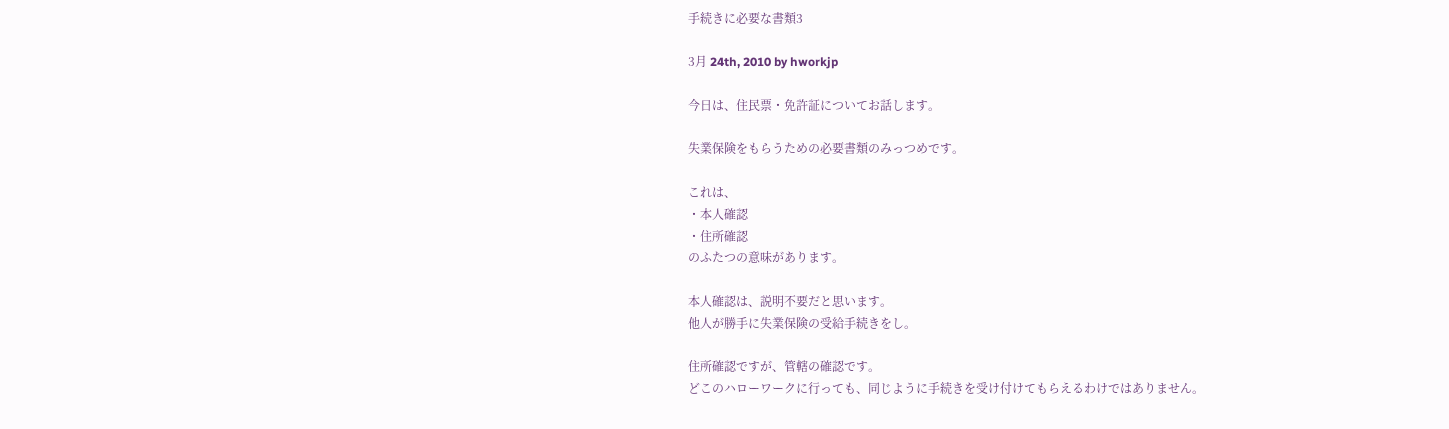手続きに必要な書類3

3月 24th, 2010 by hworkjp

今日は、住民票・免許証についてお話します。

失業保険をもらうための必要書類のみっつめです。

これは、
・本人確認
・住所確認
のふたつの意味があります。

本人確認は、説明不要だと思います。
他人が勝手に失業保険の受給手続きをし。

住所確認ですが、管轄の確認です。
どこのハローワークに行っても、同じように手続きを受け付けてもらえるわけではありません。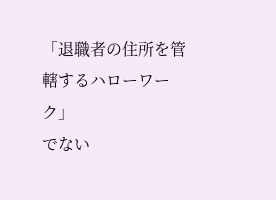「退職者の住所を管轄するハローワーク」
でない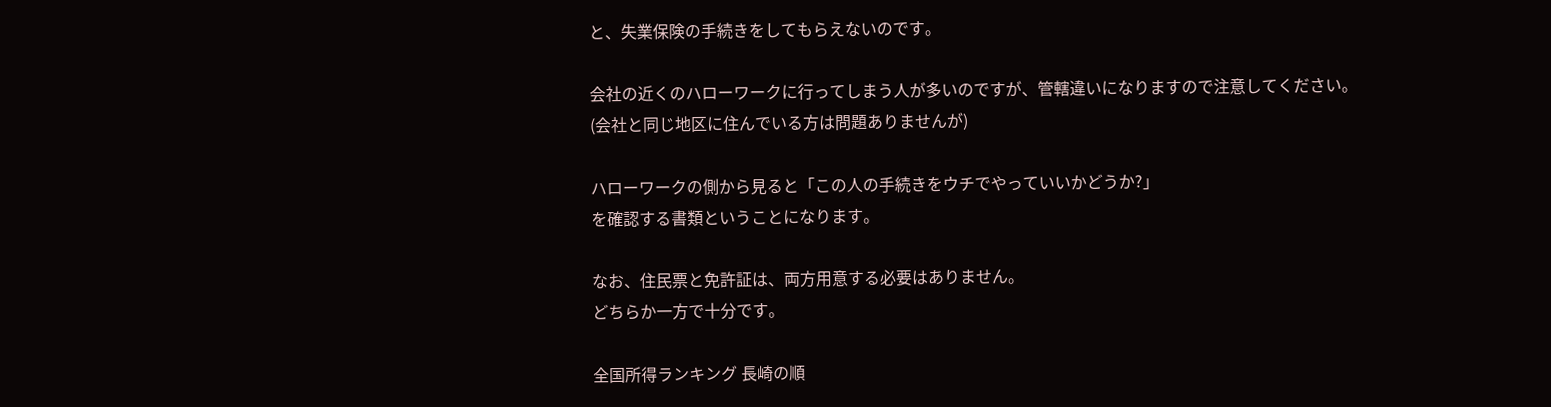と、失業保険の手続きをしてもらえないのです。

会社の近くのハローワークに行ってしまう人が多いのですが、管轄違いになりますので注意してください。
(会社と同じ地区に住んでいる方は問題ありませんが)

ハローワークの側から見ると「この人の手続きをウチでやっていいかどうか?」
を確認する書類ということになります。

なお、住民票と免許証は、両方用意する必要はありません。
どちらか一方で十分です。

全国所得ランキング 長崎の順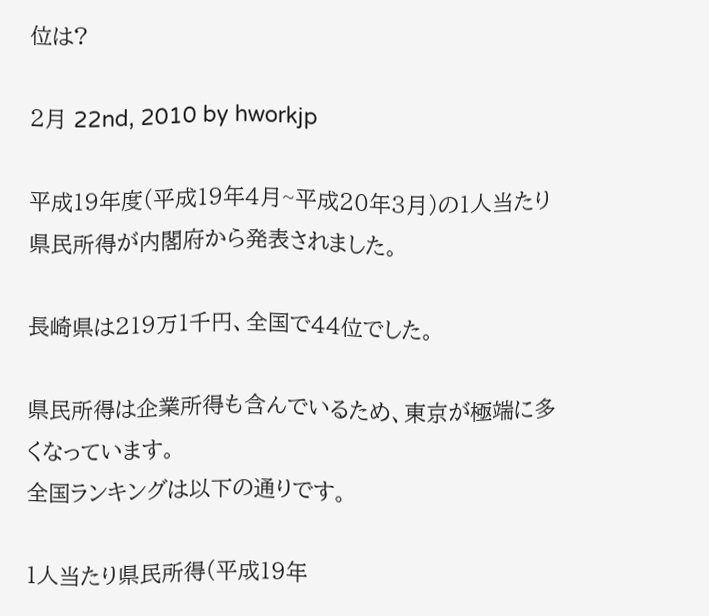位は?

2月 22nd, 2010 by hworkjp

平成19年度(平成19年4月~平成20年3月)の1人当たり県民所得が内閣府から発表されました。

長崎県は219万1千円、全国で44位でした。

県民所得は企業所得も含んでいるため、東京が極端に多くなっています。
全国ランキングは以下の通りです。

1人当たり県民所得(平成19年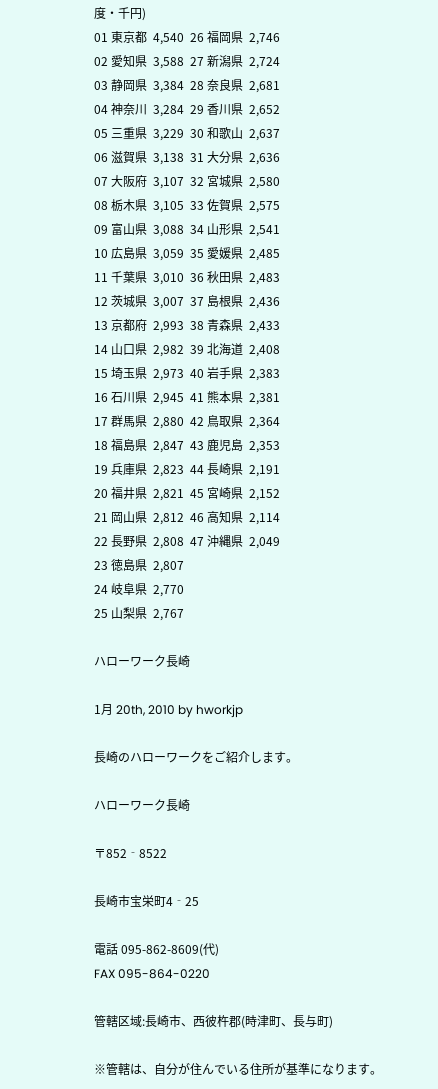度・千円)
01 東京都  4,540  26 福岡県  2,746
02 愛知県  3,588  27 新潟県  2,724
03 静岡県  3,384  28 奈良県  2,681
04 神奈川  3,284  29 香川県  2,652
05 三重県  3,229  30 和歌山  2,637
06 滋賀県  3,138  31 大分県  2,636
07 大阪府  3,107  32 宮城県  2,580
08 栃木県  3,105  33 佐賀県  2,575
09 富山県  3,088  34 山形県  2,541
10 広島県  3,059  35 愛媛県  2,485
11 千葉県  3,010  36 秋田県  2,483
12 茨城県  3,007  37 島根県  2,436
13 京都府  2,993  38 青森県  2,433
14 山口県  2,982  39 北海道  2,408
15 埼玉県  2,973  40 岩手県  2,383
16 石川県  2,945  41 熊本県  2,381
17 群馬県  2,880  42 鳥取県  2,364
18 福島県  2,847  43 鹿児島  2,353
19 兵庫県  2,823  44 長崎県  2,191
20 福井県  2,821  45 宮崎県  2,152
21 岡山県  2,812  46 高知県  2,114
22 長野県  2,808  47 沖縄県  2,049
23 徳島県  2,807
24 岐阜県  2,770
25 山梨県  2,767

ハローワーク長崎

1月 20th, 2010 by hworkjp

長崎のハローワークをご紹介します。

ハローワーク長崎

〒852‐8522

長崎市宝栄町4‐25

電話 095-862-8609(代)
FAX 095-864-0220

管轄区域:長崎市、西彼杵郡(時津町、長与町)

※管轄は、自分が住んでいる住所が基準になります。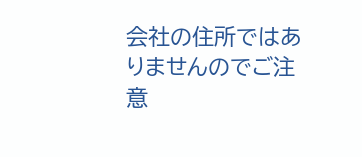会社の住所ではありませんのでご注意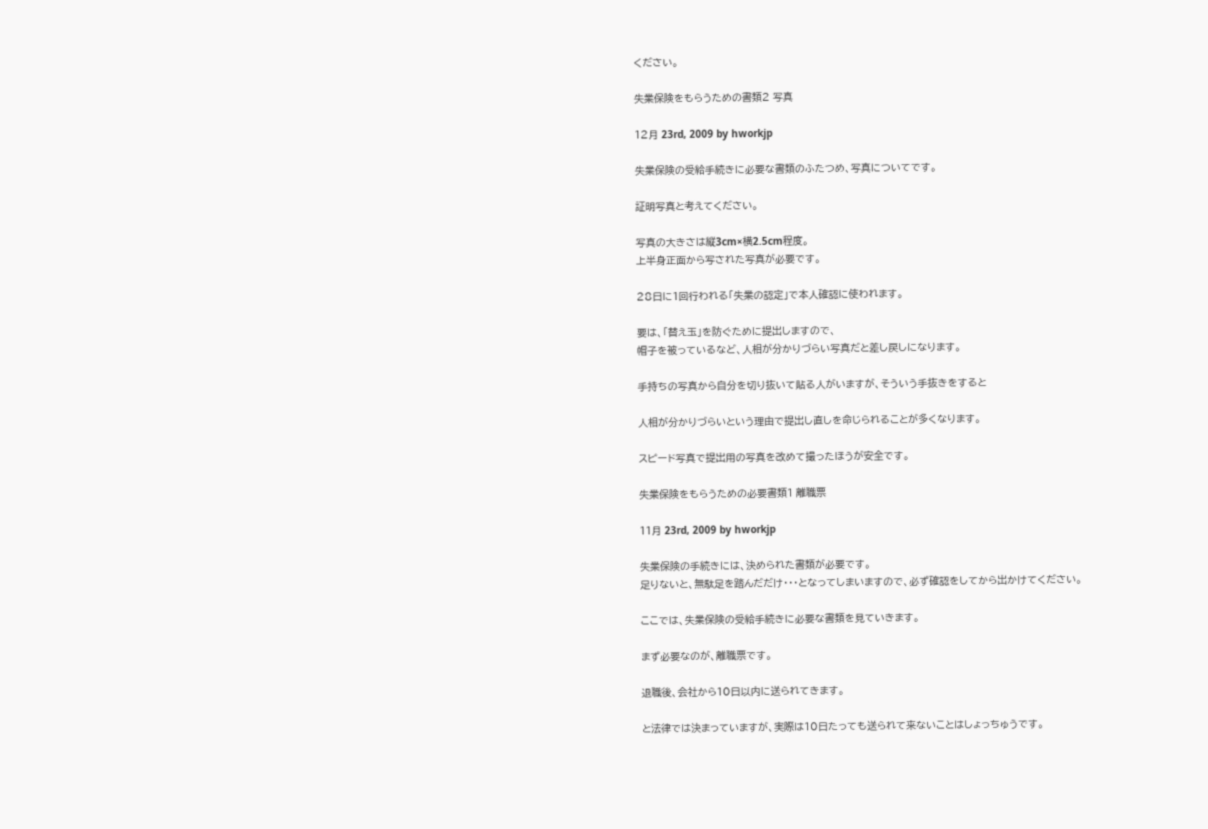ください。

失業保険をもらうための書類2 写真

12月 23rd, 2009 by hworkjp

失業保険の受給手続きに必要な書類のふたつめ、写真についてです。

証明写真と考えてください。

写真の大きさは縦3cm×横2.5cm程度。
上半身正面から写された写真が必要です。

28日に1回行われる「失業の認定」で本人確認に使われます。

要は、「替え玉」を防ぐために提出しますので、
帽子を被っているなど、人相が分かりづらい写真だと差し戻しになります。

手持ちの写真から自分を切り抜いて貼る人がいますが、そういう手抜きをすると

人相が分かりづらいという理由で提出し直しを命じられることが多くなります。

スピード写真で提出用の写真を改めて撮ったほうが安全です。

失業保険をもらうための必要書類1 離職票

11月 23rd, 2009 by hworkjp

失業保険の手続きには、決められた書類が必要です。
足りないと、無駄足を踏んだだけ・・・となってしまいますので、必ず確認をしてから出かけてください。

ここでは、失業保険の受給手続きに必要な書類を見ていきます。

まず必要なのが、離職票です。

退職後、会社から10日以内に送られてきます。

と法律では決まっていますが、実際は10日たっても送られて来ないことはしょっちゅうです。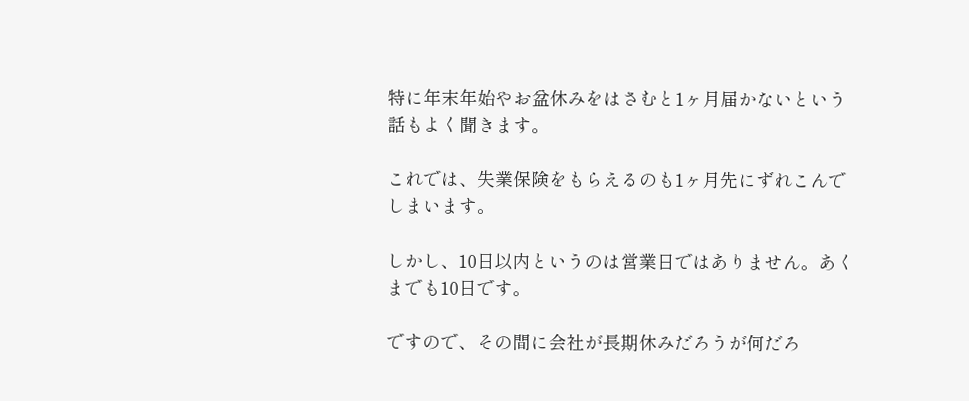特に年末年始やお盆休みをはさむと1ヶ月届かないという話もよく聞きます。

これでは、失業保険をもらえるのも1ヶ月先にずれこんでしまいます。

しかし、10日以内というのは営業日ではありません。あくまでも10日です。

ですので、その間に会社が長期休みだろうが何だろ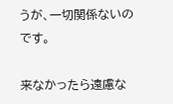うが、一切関係ないのです。

来なかったら遠慮な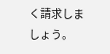く請求しましょう。